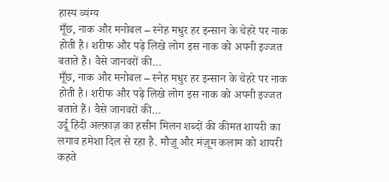हास्य व्यंग्य
मूँछ, नाक और मनोबल – स्नेह मधुर हर इन्सान के चेहरे पर नाक होती है। शरीफ और पढ़े लिखे लोग इस नाक को अपनी इज्जत बताते हैं। वैसे जानवरों की…
मूँछ, नाक और मनोबल – स्नेह मधुर हर इन्सान के चेहरे पर नाक होती है। शरीफ और पढ़े लिखे लोग इस नाक को अपनी इज्जत बताते हैं। वैसे जानवरों की…
उर्दू हिंदी अल्फ़ाज़ का हसीन मिलन शब्दों की कीमत शायरी का लगाव हमेशा दिल से रहा है. मौज़ू और मंज़ूम कलाम को शायरी कहते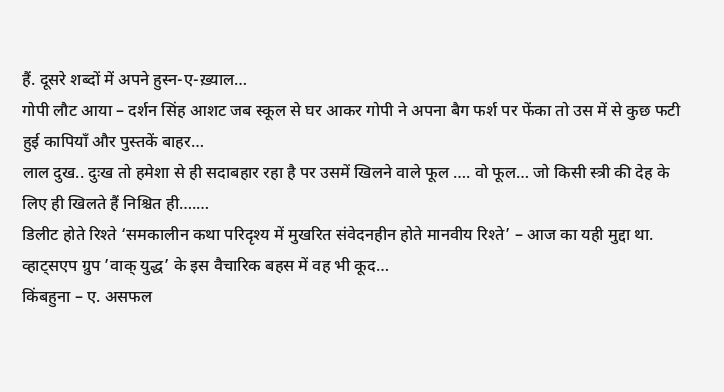हैं. दूसरे शब्दों में अपने हुस्न-ए-ख़्याल…
गोपी लौट आया – दर्शन सिंह आशट जब स्कूल से घर आकर गोपी ने अपना बैग फर्श पर फेंका तो उस में से कुछ फटी हुई कापियाँ और पुस्तकें बाहर…
लाल दुख.. दुःख तो हमेशा से ही सदाबहार रहा है पर उसमें खिलने वाले फूल …. वो फूल… जो किसी स्त्री की देह के लिए ही खिलते हैं निश्चित ही….…
डिलीट होते रिश्ते ‘समकालीन कथा परिदृश्य में मुखरित संवेदनहीन होते मानवीय रिश्ते’ – आज का यही मुद्दा था. व्हाट्सएप ग्रुप ’वाक् युद्ध’ के इस वैचारिक बहस में वह भी कूद…
किंबहुना – ए. असफल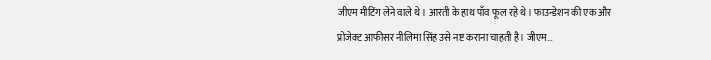जीएम मीटिंग लेने वाले थे। आरती के हाथ पाँव फूल रहे थे। फाउन्डेशन की एक और प्रोजेक्ट आफीसर नीलिमा सिंह उसे नष्ट कराना चाहती है। जीएम…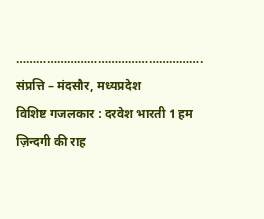………………………………………………. संप्रत्ति – मंदसौर, मध्यप्रदेश
विशिष्ट गजलकार : दरवेश भारती 1 हम ज़िन्दगी की राह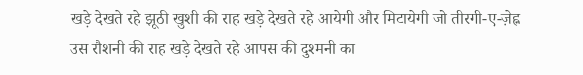खड़े देखते रहे झूठी खुशी की राह खड़े देखते रहे आयेगी और मिटायेगी जो तीरगी-ए-ज़ेह्न उस रौशनी की राह खड़े देखते रहे आपस की दुश्मनी का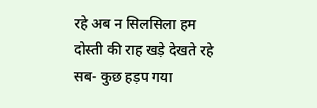रहे अब न सिलसिला हम दोस्ती की राह खड़े देखते रहे सब- कुछ हड़प गया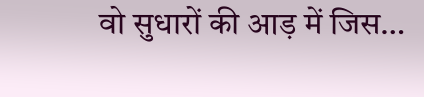वो सुधारों की आड़ में जिस…